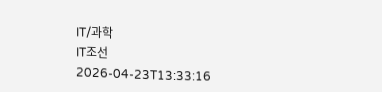IT/과학
IT조선
2026-04-23T13:33:16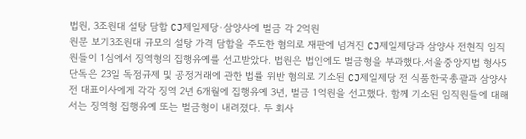법원, 3조원대 설탕 담합 CJ제일제당·삼양사에 벌금 각 2억원
원문 보기3조원대 규모의 설탕 가격 담합을 주도한 혐의로 재판에 넘겨진 CJ제일제당과 삼양사 전현직 임직원들이 1심에서 징역형의 집행유예를 선고받았다. 법원은 법인에도 벌금형을 부과했다.서울중앙지법 형사5단독은 23일 독점규제 및 공정거래에 관한 법률 위반 혐의로 기소된 CJ제일제당 전 식품한국총괄과 삼양사 전 대표이사에게 각각 징역 2년 6개월에 집행유예 3년, 벌금 1억원을 선고했다. 함께 기소된 임직원들에 대해서는 징역형 집행유예 또는 벌금형이 내려졌다. 두 회사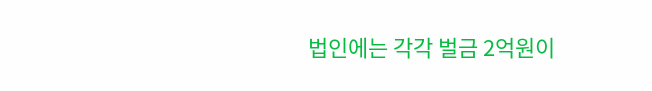법인에는 각각 벌금 2억원이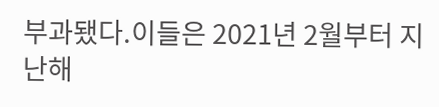부과됐다.이들은 2021년 2월부터 지난해